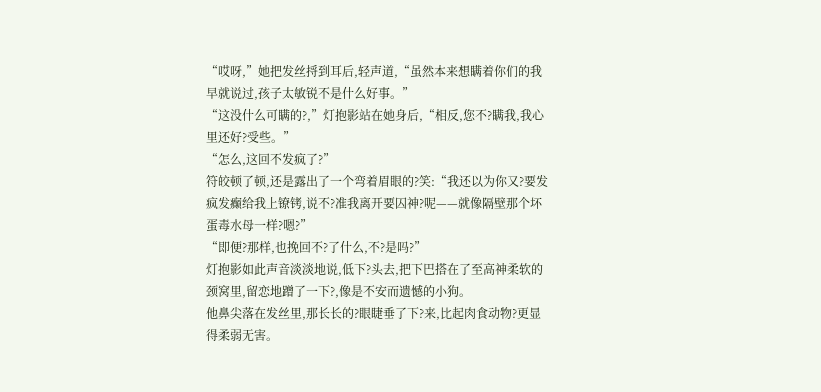“哎呀,”她把发丝捋到耳后,轻声道,“虽然本来想瞒着你们的我早就说过,孩子太敏锐不是什么好事。”
“这没什么可瞒的?,”灯抱影站在她身后,“相反,您不?瞒我,我心里还好?受些。”
“怎么,这回不发疯了?”
符皎顿了顿,还是露出了一个弯着眉眼的?笑:“我还以为你又?要发疯发癫给我上镣铐,说不?准我离开要囚神?呢——就像隔壁那个坏蛋毒水母一样?嗯?”
“即便?那样,也挽回不?了什么,不?是吗?”
灯抱影如此声音淡淡地说,低下?头去,把下巴搭在了至高神柔软的颈窝里,留恋地蹭了一下?,像是不安而遗憾的小狗。
他鼻尖落在发丝里,那长长的?眼睫垂了下?来,比起肉食动物?更显得柔弱无害。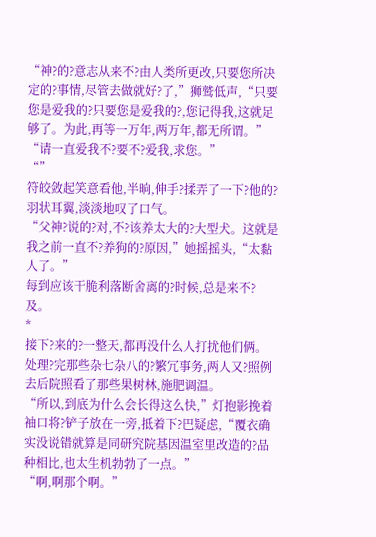“神?的?意志从来不?由人类所更改,只要您所决定的?事情,尽管去做就好?了,”狮鹫低声,“只要您是爱我的?只要您是爱我的?,您记得我,这就足够了。为此,再等一万年,两万年,都无所谓。”
“请一直爱我不?要不?爱我,求您。”
“”
符皎敛起笑意看他,半晌,伸手?揉弄了一下?他的?羽状耳翼,淡淡地叹了口气。
“父神?说的?对,不?该养太大的?大型犬。这就是我之前一直不?养狗的?原因,”她摇摇头,“太黏人了。”
每到应该干脆利落断舍离的?时候,总是来不?及。
*
接下?来的?一整天,都再没什么人打扰他们俩。
处理?完那些杂七杂八的?繁冗事务,两人又?照例去后院照看了那些果树林,施肥调温。
“所以,到底为什么会长得这么快,”灯抱影挽着袖口将?铲子放在一旁,抵着下?巴疑虑,“覆衣确实没说错就算是同研究院基因温室里改造的?品种相比,也太生机勃勃了一点。”
“啊,啊那个啊。”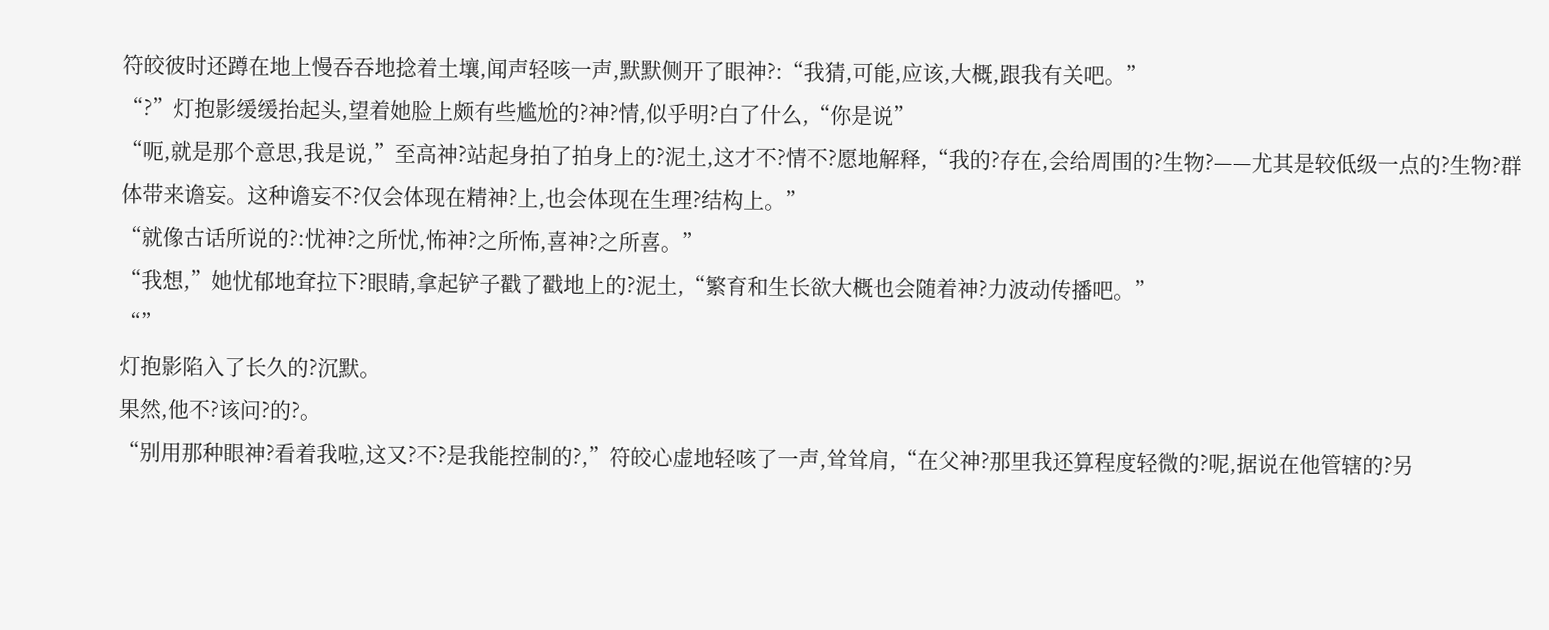符皎彼时还蹲在地上慢吞吞地捻着土壤,闻声轻咳一声,默默侧开了眼神?:“我猜,可能,应该,大概,跟我有关吧。”
“?”灯抱影缓缓抬起头,望着她脸上颇有些尴尬的?神?情,似乎明?白了什么,“你是说”
“呃,就是那个意思,我是说,”至高神?站起身拍了拍身上的?泥土,这才不?情不?愿地解释,“我的?存在,会给周围的?生物?——尤其是较低级一点的?生物?群体带来谵妄。这种谵妄不?仅会体现在精神?上,也会体现在生理?结构上。”
“就像古话所说的?:忧神?之所忧,怖神?之所怖,喜神?之所喜。”
“我想,”她忧郁地耷拉下?眼睛,拿起铲子戳了戳地上的?泥土,“繁育和生长欲大概也会随着神?力波动传播吧。”
“”
灯抱影陷入了长久的?沉默。
果然,他不?该问?的?。
“别用那种眼神?看着我啦,这又?不?是我能控制的?,”符皎心虚地轻咳了一声,耸耸肩,“在父神?那里我还算程度轻微的?呢,据说在他管辖的?另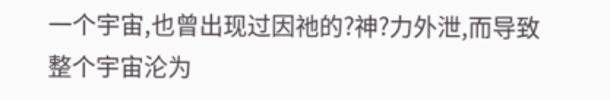一个宇宙,也曾出现过因祂的?神?力外泄,而导致整个宇宙沦为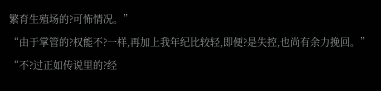繁育生殖场的?可怖情况。”
“由于掌管的?权能不?一样,再加上我年纪比较轻,即便?是失控,也尚有余力挽回。”
“不?过正如传说里的?经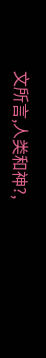文所言,人类和神?,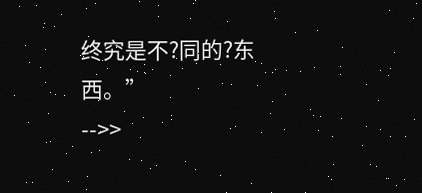终究是不?同的?东西。”
-->>